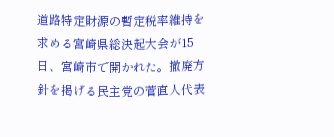道路特定財源の暫定税率維持を求める宮崎県総決起大会が15日、宮崎市で開かれた。撤廃方針を掲げる民主党の菅直人代表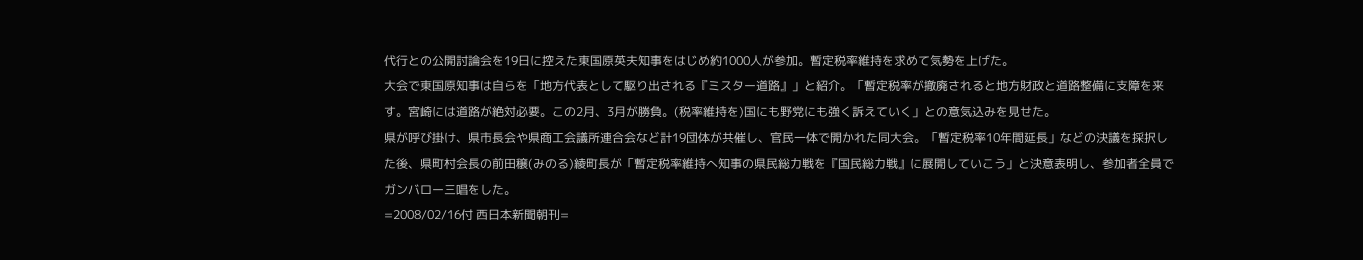代行との公開討論会を19日に控えた東国原英夫知事をはじめ約1000人が参加。暫定税率維持を求めて気勢を上げた。
大会で東国原知事は自らを「地方代表として駆り出される『ミスター道路』」と紹介。「暫定税率が撤廃されると地方財政と道路整備に支障を来す。宮崎には道路が絶対必要。この2月、3月が勝負。(税率維持を)国にも野党にも強く訴えていく」との意気込みを見せた。
県が呼び掛け、県市長会や県商工会議所連合会など計19団体が共催し、官民一体で開かれた同大会。「暫定税率10年間延長」などの決議を採択した後、県町村会長の前田穣(みのる)綾町長が「暫定税率維持へ知事の県民総力戦を『国民総力戦』に展開していこう」と決意表明し、参加者全員でガンバロー三唱をした。
=2008/02/16付 西日本新聞朝刊=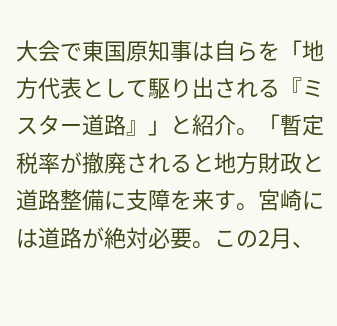大会で東国原知事は自らを「地方代表として駆り出される『ミスター道路』」と紹介。「暫定税率が撤廃されると地方財政と道路整備に支障を来す。宮崎には道路が絶対必要。この2月、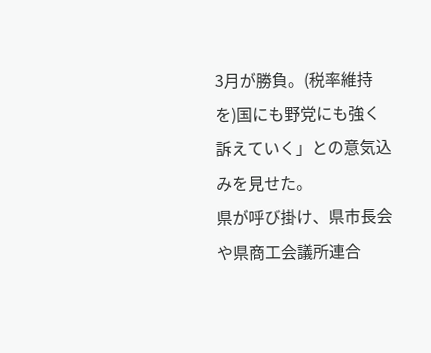3月が勝負。(税率維持を)国にも野党にも強く訴えていく」との意気込みを見せた。
県が呼び掛け、県市長会や県商工会議所連合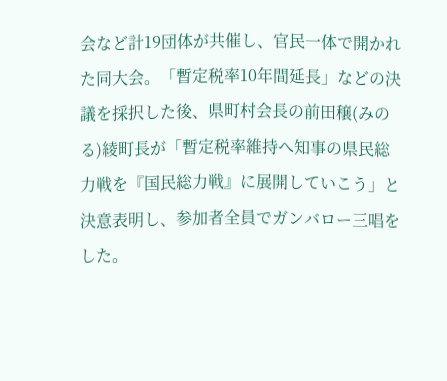会など計19団体が共催し、官民一体で開かれた同大会。「暫定税率10年間延長」などの決議を採択した後、県町村会長の前田穣(みのる)綾町長が「暫定税率維持へ知事の県民総力戦を『国民総力戦』に展開していこう」と決意表明し、参加者全員でガンバロー三唱をした。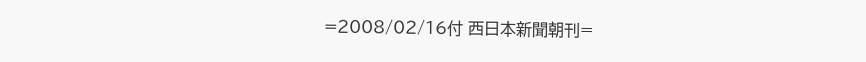=2008/02/16付 西日本新聞朝刊=